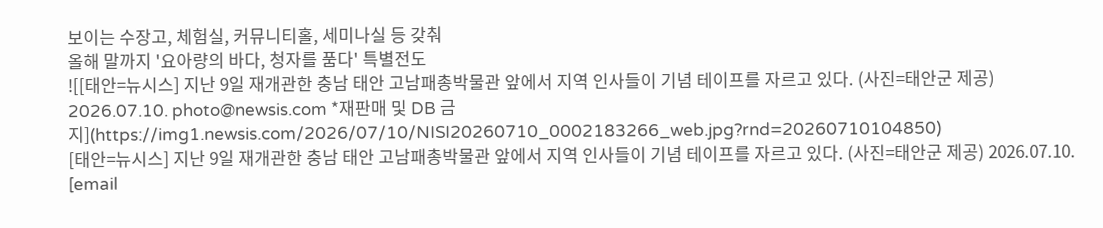보이는 수장고, 체험실, 커뮤니티홀, 세미나실 등 갖춰
올해 말까지 '요아량의 바다, 청자를 품다' 특별전도
![[태안=뉴시스] 지난 9일 재개관한 충남 태안 고남패총박물관 앞에서 지역 인사들이 기념 테이프를 자르고 있다. (사진=태안군 제공) 2026.07.10. photo@newsis.com *재판매 및 DB 금지](https://img1.newsis.com/2026/07/10/NISI20260710_0002183266_web.jpg?rnd=20260710104850)
[태안=뉴시스] 지난 9일 재개관한 충남 태안 고남패총박물관 앞에서 지역 인사들이 기념 테이프를 자르고 있다. (사진=태안군 제공) 2026.07.10. [email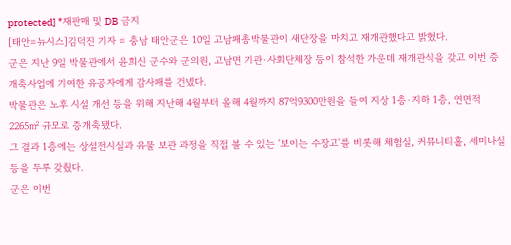protected] *재판매 및 DB 금지
[태안=뉴시스]김덕진 기자 = 충남 태안군은 10일 고남패총박물관이 새단장을 마치고 재개관했다고 밝혔다.
군은 지난 9일 박물관에서 윤희신 군수와 군의원, 고남면 기관·사회단체장 등이 참석한 가운데 재개관식을 갖고 이번 증개축사업에 기여한 유공자에게 감사패를 건넸다.
박물관은 노후 시설 개선 등을 위해 지난해 4월부터 올해 4월까지 87억9300만원을 들여 지상 1층·지하 1층, 연면적 2265㎡ 규모로 증개축됐다.
그 결과 1층에는 상설전시실과 유물 보관 과정을 직접 볼 수 있는 '보이는 수장고'를 비롯해 체험실, 커뮤니티홀, 세미나실 등을 두루 갖췄다.
군은 이번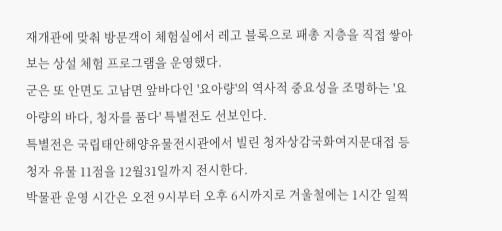재개관에 맞춰 방문객이 체험실에서 레고 블록으로 패총 지층을 직접 쌓아보는 상설 체험 프로그램을 운영했다.
군은 또 안면도 고남면 앞바다인 '요아량'의 역사적 중요성을 조명하는 '요아량의 바다, 청자를 품다' 특별전도 선보인다.
특별전은 국립태안해양유물전시관에서 빌린 청자상감국화여지문대접 등 청자 유물 11점을 12월31일까지 전시한다.
박물관 운영 시간은 오전 9시부터 오후 6시까지로 겨울철에는 1시간 일찍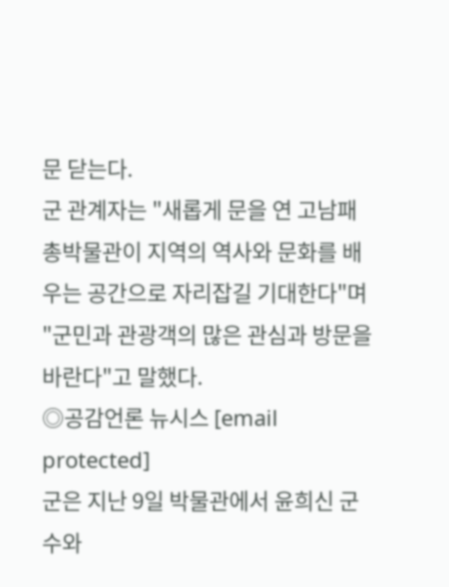문 닫는다.
군 관계자는 "새롭게 문을 연 고남패총박물관이 지역의 역사와 문화를 배우는 공간으로 자리잡길 기대한다"며 "군민과 관광객의 많은 관심과 방문을 바란다"고 말했다.
◎공감언론 뉴시스 [email protected]
군은 지난 9일 박물관에서 윤희신 군수와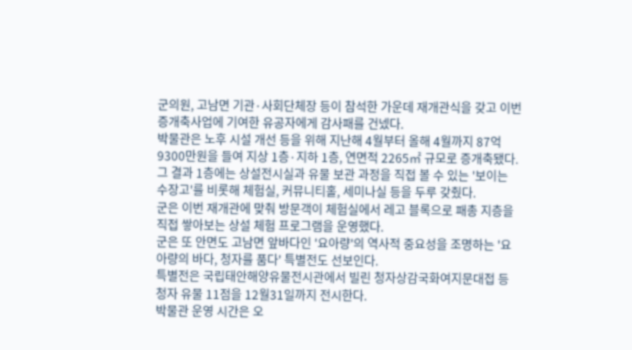군의원, 고남면 기관·사회단체장 등이 참석한 가운데 재개관식을 갖고 이번 증개축사업에 기여한 유공자에게 감사패를 건넸다.
박물관은 노후 시설 개선 등을 위해 지난해 4월부터 올해 4월까지 87억9300만원을 들여 지상 1층·지하 1층, 연면적 2265㎡ 규모로 증개축됐다.
그 결과 1층에는 상설전시실과 유물 보관 과정을 직접 볼 수 있는 '보이는 수장고'를 비롯해 체험실, 커뮤니티홀, 세미나실 등을 두루 갖췄다.
군은 이번 재개관에 맞춰 방문객이 체험실에서 레고 블록으로 패총 지층을 직접 쌓아보는 상설 체험 프로그램을 운영했다.
군은 또 안면도 고남면 앞바다인 '요아량'의 역사적 중요성을 조명하는 '요아량의 바다, 청자를 품다' 특별전도 선보인다.
특별전은 국립태안해양유물전시관에서 빌린 청자상감국화여지문대접 등 청자 유물 11점을 12월31일까지 전시한다.
박물관 운영 시간은 오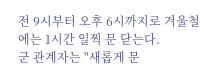전 9시부터 오후 6시까지로 겨울철에는 1시간 일찍 문 닫는다.
군 관계자는 "새롭게 문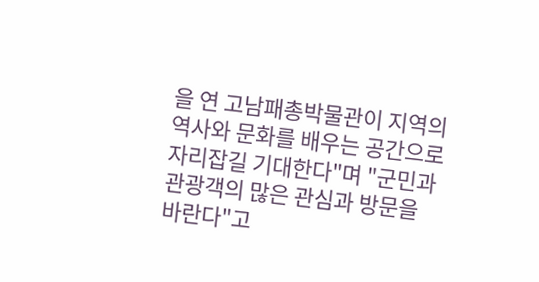을 연 고남패총박물관이 지역의 역사와 문화를 배우는 공간으로 자리잡길 기대한다"며 "군민과 관광객의 많은 관심과 방문을 바란다"고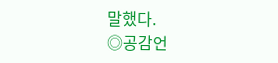말했다.
◎공감언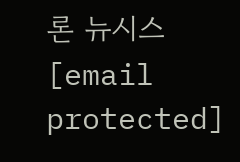론 뉴시스 [email protected]